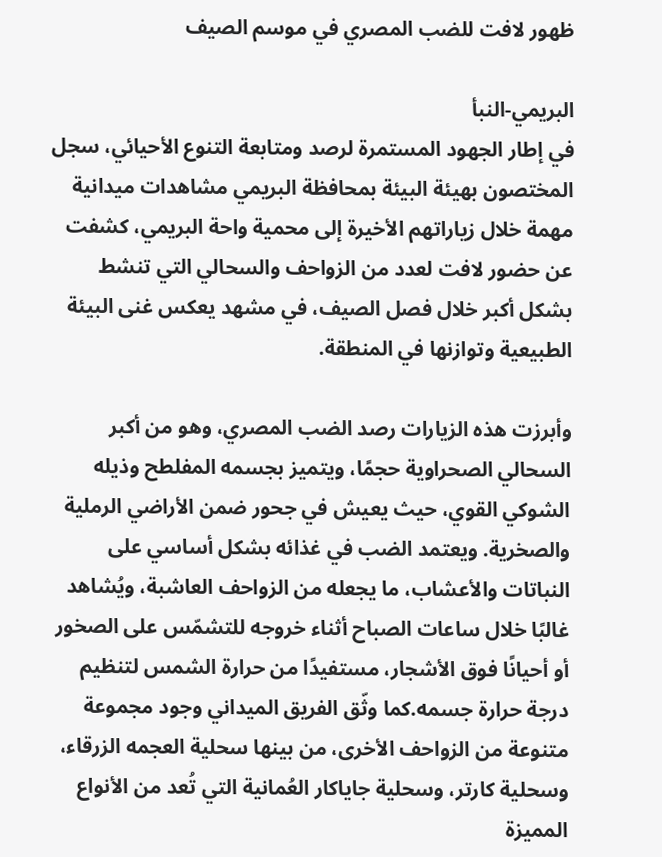ظهور لافت للضب المصري في موسم الصيف

البريمي-النبأ
في إطار الجهود المستمرة لرصد ومتابعة التنوع الأحيائي، سجل المختصون بهيئة البيئة بمحافظة البريمي مشاهدات ميدانية مهمة خلال زياراتهم الأخيرة إلى محمية واحة البريمي، كشفت عن حضور لافت لعدد من الزواحف والسحالي التي تنشط بشكل أكبر خلال فصل الصيف، في مشهد يعكس غنى البيئة الطبيعية وتوازنها في المنطقة.

وأبرزت هذه الزيارات رصد الضب المصري، وهو من أكبر السحالي الصحراوية حجمًا، ويتميز بجسمه المفلطح وذيله الشوكي القوي، حيث يعيش في جحور ضمن الأراضي الرملية والصخرية. ويعتمد الضب في غذائه بشكل أساسي على النباتات والأعشاب، ما يجعله من الزواحف العاشبة، ويُشاهد غالبًا خلال ساعات الصباح أثناء خروجه للتشمّس على الصخور أو أحيانًا فوق الأشجار، مستفيدًا من حرارة الشمس لتنظيم درجة حرارة جسمه.كما وثّق الفريق الميداني وجود مجموعة متنوعة من الزواحف الأخرى، من بينها سحلية العجمه الزرقاء، وسحلية كارتر، وسحلية جاياكار العُمانية التي تُعد من الأنواع المميزة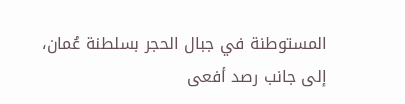المستوطنة في جبال الحجر بسلطنة عُمان، إلى جانب رصد أفعى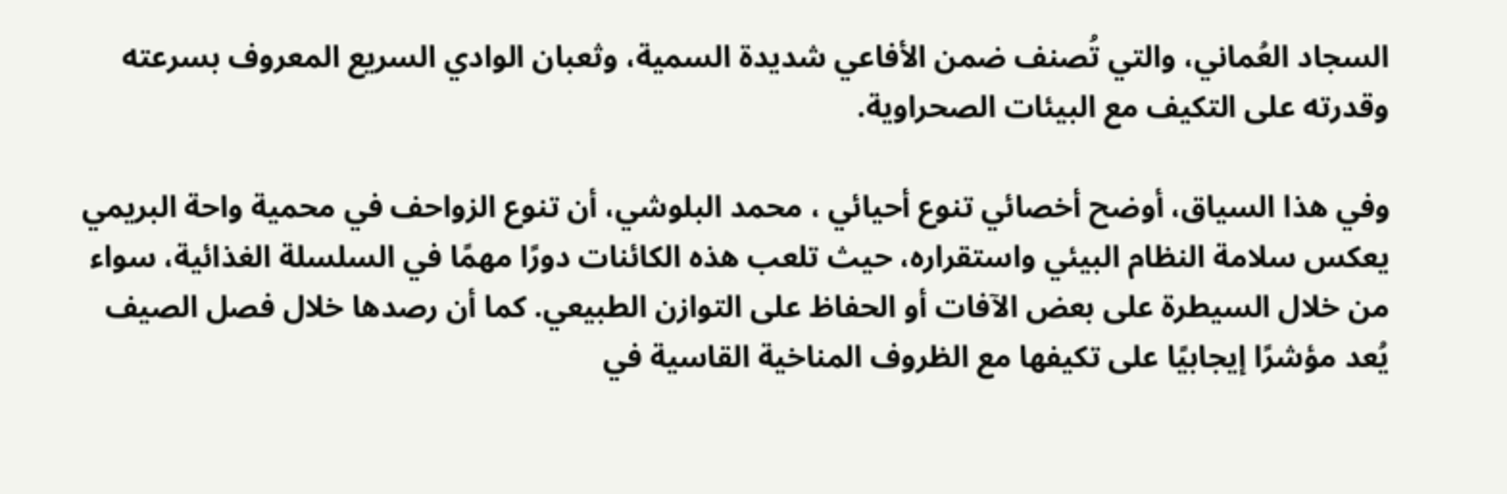السجاد العُماني، والتي تُصنف ضمن الأفاعي شديدة السمية، وثعبان الوادي السريع المعروف بسرعته وقدرته على التكيف مع البيئات الصحراوية.

وفي هذا السياق، أوضح أخصائي تنوع أحيائي ، محمد البلوشي، أن تنوع الزواحف في محمية واحة البريمي يعكس سلامة النظام البيئي واستقراره، حيث تلعب هذه الكائنات دورًا مهمًا في السلسلة الغذائية، سواء من خلال السيطرة على بعض الآفات أو الحفاظ على التوازن الطبيعي. كما أن رصدها خلال فصل الصيف يُعد مؤشرًا إيجابيًا على تكيفها مع الظروف المناخية القاسية في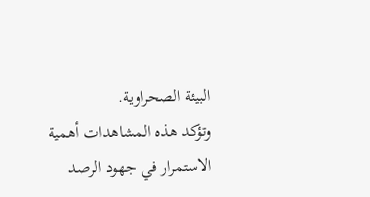البيئة الصحراوية.
وتؤكد هذه المشاهدات أهمية الاستمرار في جهود الرصد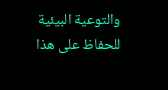والتوعية البيئية للحفاظ على هذا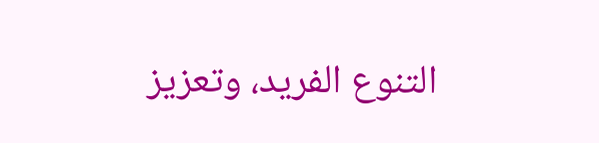التنوع الفريد، وتعزيز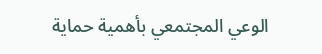الوعي المجتمعي بأهمية حماية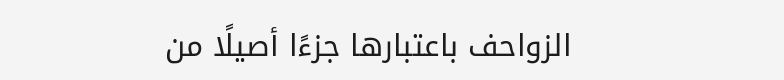الزواحف باعتبارها جزءًا أصيلًا من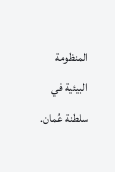المنظومة البيئية في سلطنة عُمان.